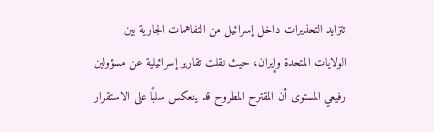تتزايد التحذيرات داخل إسرائيل من التفاهمات الجارية بين الولايات المتحدة وإيران، حيث نقلت تقارير إسرائيلية عن مسؤولين رفيعي المستوى أن المقترح المطروح قد ينعكس سلبًا على الاستقرار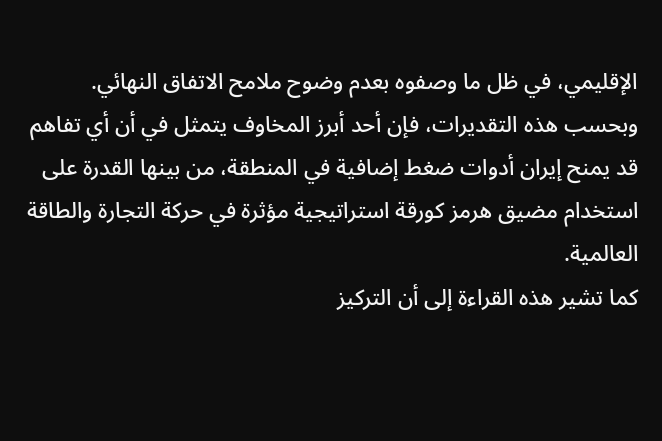الإقليمي، في ظل ما وصفوه بعدم وضوح ملامح الاتفاق النهائي.
وبحسب هذه التقديرات، فإن أحد أبرز المخاوف يتمثل في أن أي تفاهم قد يمنح إيران أدوات ضغط إضافية في المنطقة، من بينها القدرة على استخدام مضيق هرمز كورقة استراتيجية مؤثرة في حركة التجارة والطاقة العالمية.
كما تشير هذه القراءة إلى أن التركيز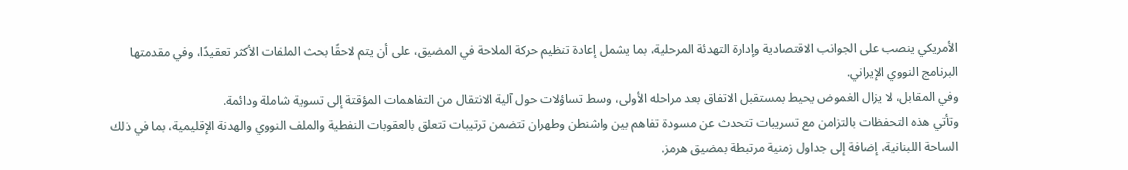الأمريكي ينصب على الجوانب الاقتصادية وإدارة التهدئة المرحلية، بما يشمل إعادة تنظيم حركة الملاحة في المضيق، على أن يتم لاحقًا بحث الملفات الأكثر تعقيدًا، وفي مقدمتها البرنامج النووي الإيراني.
وفي المقابل، لا يزال الغموض يحيط بمستقبل الاتفاق بعد مراحله الأولى، وسط تساؤلات حول آلية الانتقال من التفاهمات المؤقتة إلى تسوية شاملة ودائمة.
وتأتي هذه التحفظات بالتزامن مع تسريبات تتحدث عن مسودة تفاهم بين واشنطن وطهران تتضمن ترتيبات تتعلق بالعقوبات النفطية والملف النووي والهدنة الإقليمية، بما في ذلك الساحة اللبنانية، إضافة إلى جداول زمنية مرتبطة بمضيق هرمز.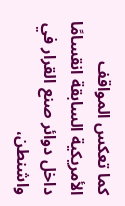كما تعكس المواقف الأمريكية السابقة انقسامًا داخل دوائر صنع القرار في واشنطن،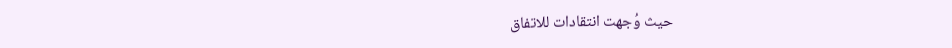حيث وُجهت انتقادات للاتفاق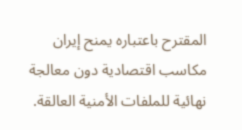المقترح باعتباره يمنح إيران مكاسب اقتصادية دون معالجة نهائية للملفات الأمنية العالقة.